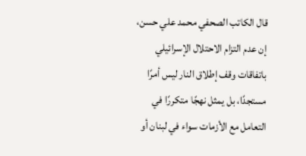قال الكاتب الصحفي محمد علي حسن، إن عدم التزام الاحتلال الإسرائيلي باتفاقات وقف إطلاق النار ليس أمرًا مستجدًا، بل يمثل نهجًا متكررًا في التعامل مع الأزمات سواء في لبنان أو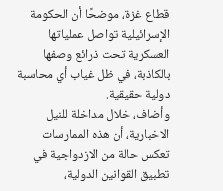قطاع غزة، موضحًا أن الحكومة الإسرائيلية تواصل عملياتها العسكرية تحت ذرائع وصفها بالكاذبة، في ظل غياب أي محاسبة دولية حقيقية.
وأضاف، خلال مداخلة للنيل الاخبارية، أن هذه الممارسات تعكس حالة من الازدواجية في تطبيق القوانين الدولية،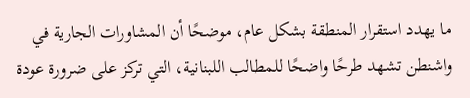ما يهدد استقرار المنطقة بشكل عام، موضحًا أن المشاورات الجارية في واشنطن تشهد طرحًا واضحًا للمطالب اللبنانية، التي تركز على ضرورة عودة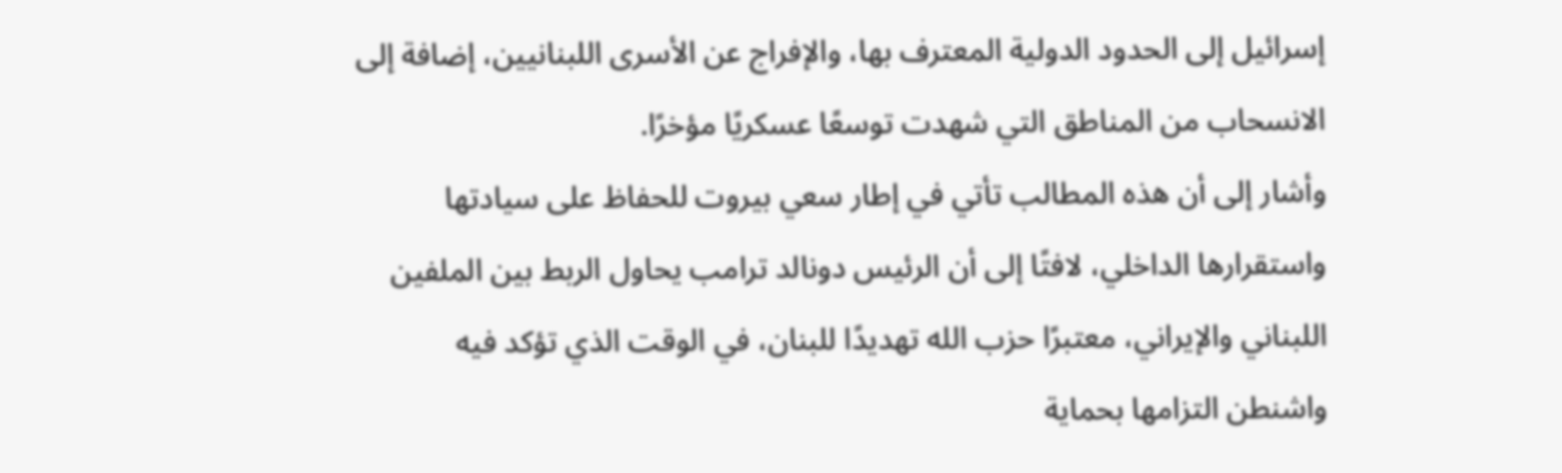إسرائيل إلى الحدود الدولية المعترف بها، والإفراج عن الأسرى اللبنانيين، إضافة إلى الانسحاب من المناطق التي شهدت توسعًا عسكريًا مؤخرًا.
وأشار إلى أن هذه المطالب تأتي في إطار سعي بيروت للحفاظ على سيادتها واستقرارها الداخلي، لافتًا إلى أن الرئيس دونالد ترامب يحاول الربط بين الملفين اللبناني والإيراني، معتبرًا حزب الله تهديدًا للبنان، في الوقت الذي تؤكد فيه واشنطن التزامها بحماية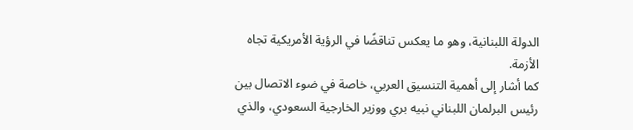الدولة اللبنانية، وهو ما يعكس تناقضًا في الرؤية الأمريكية تجاه الأزمة.
كما أشار إلى أهمية التنسيق العربي، خاصة في ضوء الاتصال بين رئيس البرلمان اللبناني نبيه بري ووزير الخارجية السعودي، والذي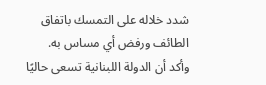شدد خلاله على التمسك باتفاق الطائف ورفض أي مساس به.
وأكد أن الدولة اللبنانية تسعى حاليًا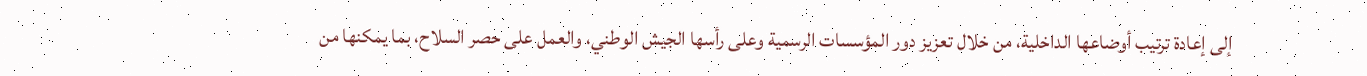إلى إعادة ترتيب أوضاعها الداخلية، من خلال تعزيز دور المؤسسات الرسمية وعلى رأسها الجيش الوطني، والعمل على حصر السلاح، بما يمكنها من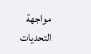مواجهة التحديات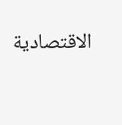الاقتصادية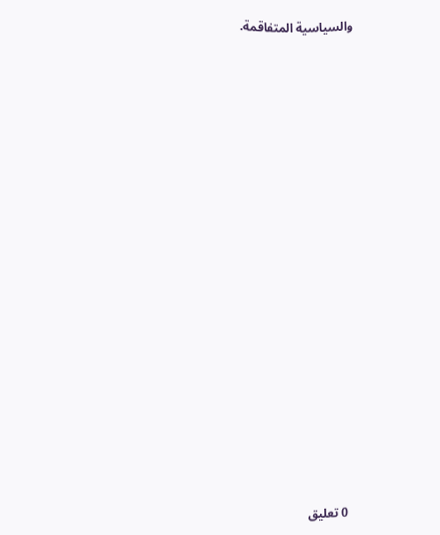والسياسية المتفاقمة.


















0 تعليق